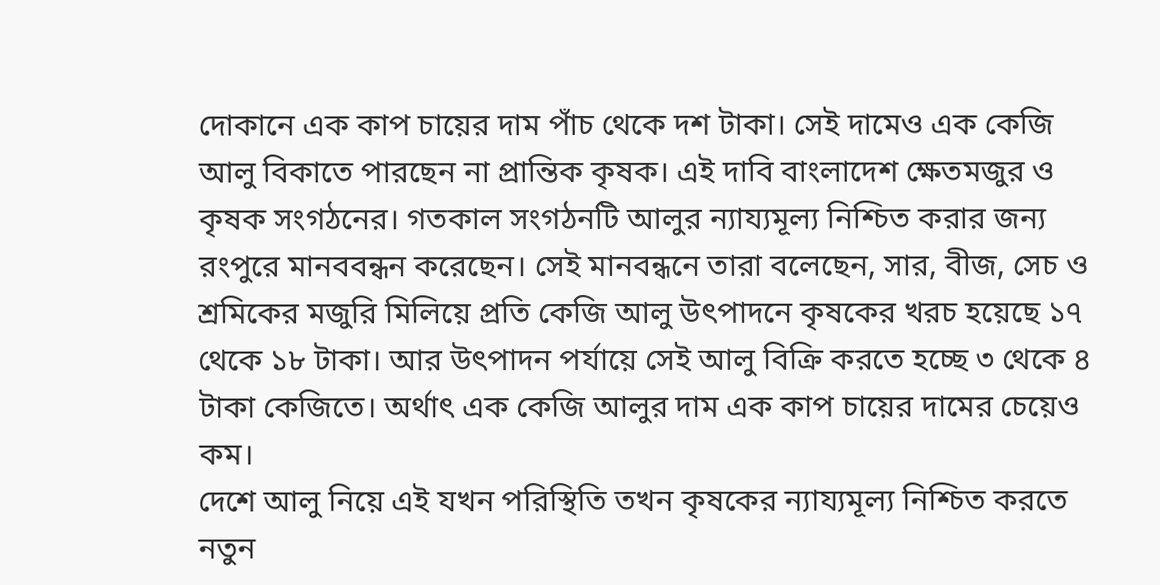দোকানে এক কাপ চায়ের দাম পাঁচ থেকে দশ টাকা। সেই দামেও এক কেজি আলু বিকাতে পারছেন না প্রান্তিক কৃষক। এই দাবি বাংলাদেশ ক্ষেতমজুর ও কৃষক সংগঠনের। গতকাল সংগঠনটি আলুর ন্যায্যমূল্য নিশ্চিত করার জন্য রংপুরে মানববন্ধন করেছেন। সেই মানবন্ধনে তারা বলেছেন, সার, বীজ, সেচ ও শ্রমিকের মজুরি মিলিয়ে প্রতি কেজি আলু উৎপাদনে কৃষকের খরচ হয়েছে ১৭ থেকে ১৮ টাকা। আর উৎপাদন পর্যায়ে সেই আলু বিক্রি করতে হচ্ছে ৩ থেকে ৪ টাকা কেজিতে। অর্থাৎ এক কেজি আলুর দাম এক কাপ চায়ের দামের চেয়েও কম।
দেশে আলু নিয়ে এই যখন পরিস্থিতি তখন কৃষকের ন্যায্যমূল্য নিশ্চিত করতে নতুন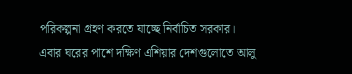পরিকল্পনা গ্রহণ করতে যাচ্ছে নির্বাচিত সরকার। এবার ঘরের পাশে দক্ষিণ এশিয়ার দেশগুলোতে আলু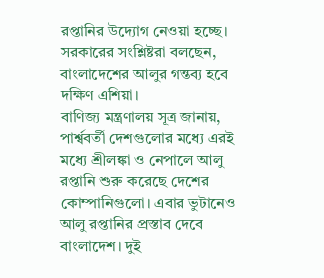রপ্তানির উদ্যোগ নেওয়া হচ্ছে। সরকারের সংশ্লিষ্টরা বলছেন, বাংলাদেশের আলুর গন্তব্য হবে দক্ষিণ এশিয়া।
বাণিজ্য মন্ত্রণালয় সূত্র জানায়, পার্শ্ববর্তী দেশগুলোর মধ্যে এরই মধ্যে শ্রীলঙ্কা ও নেপালে আলু রপ্তানি শুরু করেছে দেশের কোম্পানিগুলো। এবার ভুটানেও আলু রপ্তানির প্রস্তাব দেবে বাংলাদেশ। দুই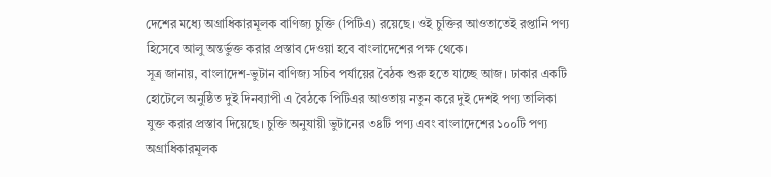দেশের মধ্যে অগ্রাধিকারমূলক বাণিজ্য চুক্তি (পিটিএ) রয়েছে। ওই চুক্তির আওতাতেই রপ্তানি পণ্য হিসেবে আলু অন্তর্ভুক্ত করার প্রস্তাব দেওয়া হবে বাংলাদেশের পক্ষ থেকে।
সূত্র জানায়, বাংলাদেশ-ভুটান বাণিজ্য সচিব পর্যায়ের বৈঠক শুরু হতে যাচ্ছে আজ। ঢাকার একটি হোটেলে অনুষ্ঠিত দুই দিনব্যাপী এ বৈঠকে পিটিএর আওতায় নতুন করে দুই দেশই পণ্য তালিকা যুক্ত করার প্রস্তাব দিয়েছে। চুক্তি অনুযায়ী ভুটানের ৩৪টি পণ্য এবং বাংলাদেশের ১০০টি পণ্য অগ্রাধিকারমূলক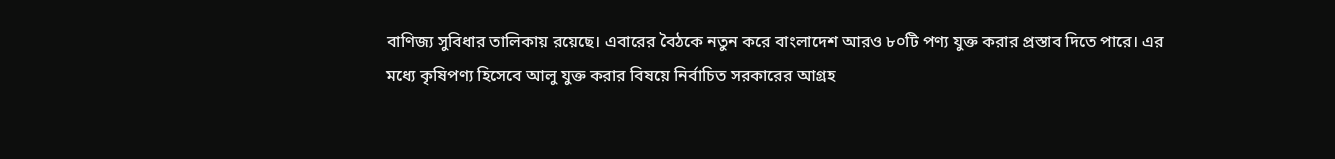বাণিজ্য সুবিধার তালিকায় রয়েছে। এবারের বৈঠকে নতুন করে বাংলাদেশ আরও ৮০টি পণ্য যুক্ত করার প্রস্তাব দিতে পারে। এর মধ্যে কৃষিপণ্য হিসেবে আলু যুক্ত করার বিষয়ে নির্বাচিত সরকারের আগ্রহ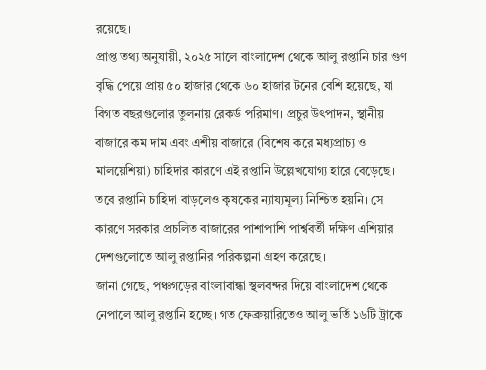রয়েছে।
প্রাপ্ত তথ্য অনুযায়ী, ২০২৫ সালে বাংলাদেশ থেকে আলু রপ্তানি চার গুণ বৃদ্ধি পেয়ে প্রায় ৫০ হাজার থেকে ৬০ হাজার টনের বেশি হয়েছে, যা বিগত বছরগুলোর তুলনায় রেকর্ড পরিমাণ। প্রচুর উৎপাদন, স্থানীয় বাজারে কম দাম এবং এশীয় বাজারে (বিশেষ করে মধ্যপ্রাচ্য ও মালয়েশিয়া) চাহিদার কারণে এই রপ্তানি উল্লেখযোগ্য হারে বেড়েছে। তবে রপ্তানি চাহিদা বাড়লেও কৃষকের ন্যায্যমূল্য নিশ্চিত হয়নি। সে কারণে সরকার প্রচলিত বাজারের পাশাপাশি পার্শ্ববর্তী দক্ষিণ এশিয়ার দেশগুলোতে আলু রপ্তানির পরিকল্পনা গ্রহণ করেছে।
জানা গেছে, পঞ্চগড়ের বাংলাবান্ধা স্থলবন্দর দিয়ে বাংলাদেশ থেকে নেপালে আলু রপ্তানি হচ্ছে। গত ফেব্রুয়ারিতেও আলু ভর্তি ১৬টি ট্রাকে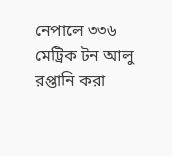নেপালে ৩৩৬ মেট্রিক টন আলু রপ্তানি করা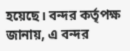হয়েছে। বন্দর কর্তৃপক্ষ জানায়, এ বন্দর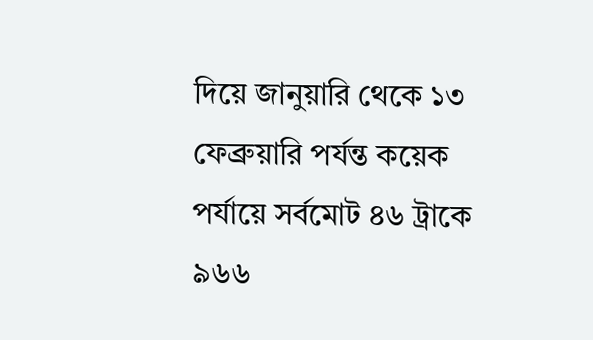দিয়ে জানুয়ারি থেকে ১৩ ফেব্রুয়ারি পর্যন্ত কয়েক পর্যায়ে সর্বমোট ৪৬ ট্রাকে ৯৬৬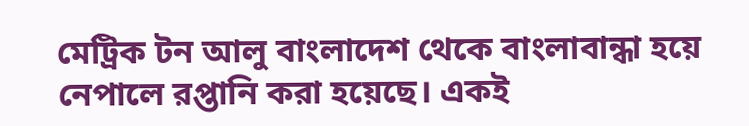মেট্রিক টন আলু বাংলাদেশ থেকে বাংলাবান্ধা হয়ে নেপালে রপ্তানি করা হয়েছে। একই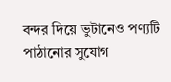বন্দর দিয়ে ভুটানেও পণ্যটি পাঠানোর সুযোগ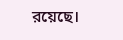রয়েছে।